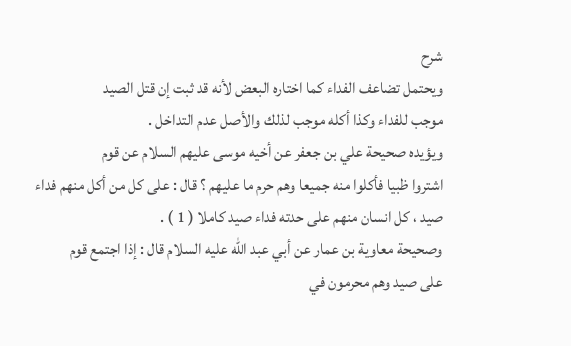شرح
ويحتمل تضاعف الفداء كما اختاره البعض لأنه قد ثبت إن قتل الصيد
موجب للفداء وكذا أكله موجب لذلك والأصل عدم التداخل .
ويؤيده صحيحة علي بن جعفر عن أخيه موسى عليهم السلام عن قوم
اشتروا ظبيا فأكلوا منه جميعا وهم حرم ما عليهم ؟ قال : على كل من أكل منهم فداء
صيد ، كل انسان منهم على حدته فداء صيد كاملا ( 1 ) .
وصحيحة معاوية بن عمار عن أبي عبد الله عليه السلام قال : إذا اجتمع قوم
على صيد وهم محرمون في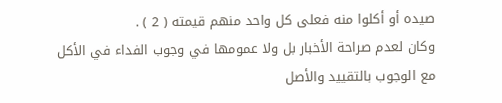صيده أو أكلوا منه فعلى كل واحد منهم قيمته ( 2 ) .
وكان لعدم صراحة الأخبار بل ولا عمومها في وجوب الفداء في الأكل
مع الوجوب بالتقييد والأصل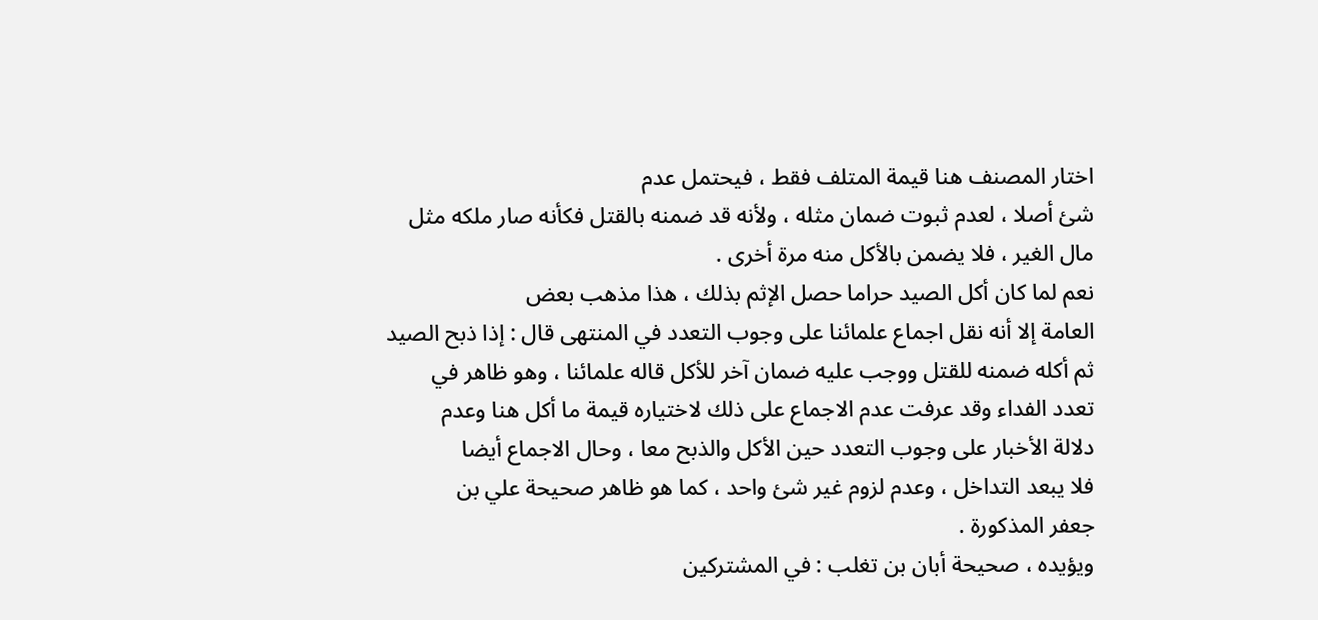اختار المصنف هنا قيمة المتلف فقط ، فيحتمل عدم
شئ أصلا ، لعدم ثبوت ضمان مثله ، ولأنه قد ضمنه بالقتل فكأنه صار ملكه مثل
مال الغير ، فلا يضمن بالأكل منه مرة أخرى .
نعم لما كان أكل الصيد حراما حصل الإثم بذلك ، هذا مذهب بعض
العامة إلا أنه نقل اجماع علمائنا على وجوب التعدد في المنتهى قال : إذا ذبح الصيد
ثم أكله ضمنه للقتل ووجب عليه ضمان آخر للأكل قاله علمائنا ، وهو ظاهر في
تعدد الفداء وقد عرفت عدم الاجماع على ذلك لاختياره قيمة ما أكل هنا وعدم
دلالة الأخبار على وجوب التعدد حين الأكل والذبح معا ، وحال الاجماع أيضا
فلا يبعد التداخل ، وعدم لزوم غير شئ واحد ، كما هو ظاهر صحيحة علي بن
جعفر المذكورة .
ويؤيده ، صحيحة أبان بن تغلب : في المشتركين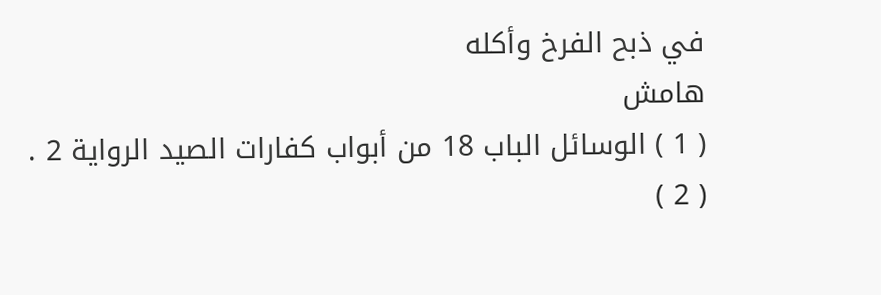في ذبح الفرخ وأكله
هامش
( 1 ) الوسائل الباب 18 من أبواب كفارات الصيد الرواية 2 .
( 2 )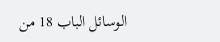الوسائل الباب 18 من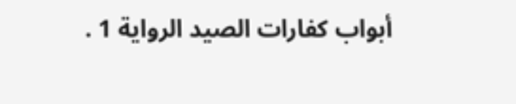أبواب كفارات الصيد الرواية 1 .